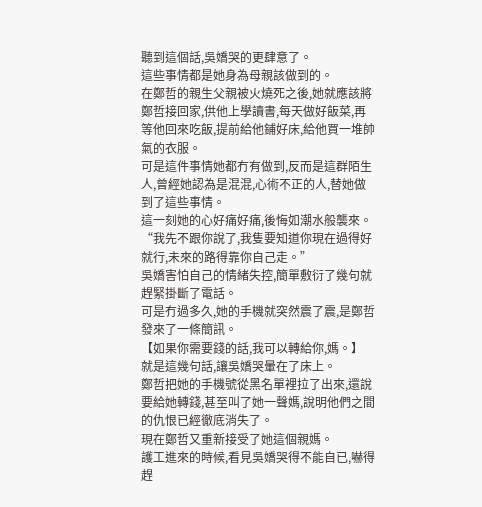聽到這個話,吳嬌哭的更肆意了。
這些事情都是她身為母親該做到的。
在鄭哲的親生父親被火燒死之後,她就應該將鄭哲接回家,供他上學讀書,每天做好飯菜,再等他回來吃飯,提前給他鋪好床,給他買一堆帥氣的衣服。
可是這件事情她都冇有做到,反而是這群陌生人,曾經她認為是混混,心術不正的人,替她做到了這些事情。
這一刻她的心好痛好痛,後悔如潮水般襲來。
“我先不跟你說了,我隻要知道你現在過得好就行,未來的路得靠你自己走。”
吳嬌害怕自己的情緒失控,簡單敷衍了幾句就趕緊掛斷了電話。
可是冇過多久,她的手機就突然震了震,是鄭哲發來了一條簡訊。
【如果你需要錢的話,我可以轉給你,媽。】
就是這幾句話,讓吳嬌哭暈在了床上。
鄭哲把她的手機號從黑名單裡拉了出來,還說要給她轉錢,甚至叫了她一聲媽,說明他們之間的仇恨已經徹底消失了。
現在鄭哲又重新接受了她這個親媽。
護工進來的時候,看見吳嬌哭得不能自已,嚇得趕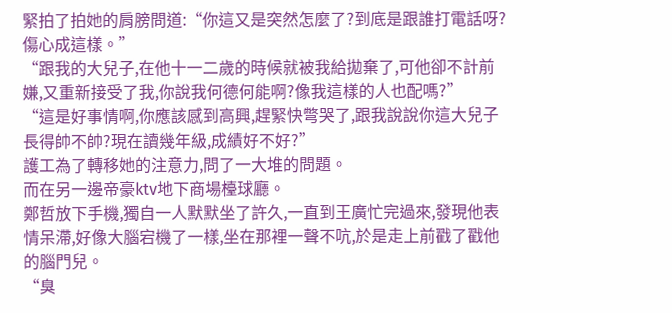緊拍了拍她的肩膀問道:“你這又是突然怎麼了?到底是跟誰打電話呀?傷心成這樣。”
“跟我的大兒子,在他十一二歲的時候就被我給拋棄了,可他卻不計前嫌,又重新接受了我,你說我何德何能啊?像我這樣的人也配嗎?”
“這是好事情啊,你應該感到高興,趕緊快彆哭了,跟我說說你這大兒子長得帥不帥?現在讀幾年級,成績好不好?”
護工為了轉移她的注意力,問了一大堆的問題。
而在另一邊帝豪ktv地下商場檯球廳。
鄭哲放下手機,獨自一人默默坐了許久,一直到王廣忙完過來,發現他表情呆滯,好像大腦宕機了一樣,坐在那裡一聲不吭,於是走上前戳了戳他的腦門兒。
“臭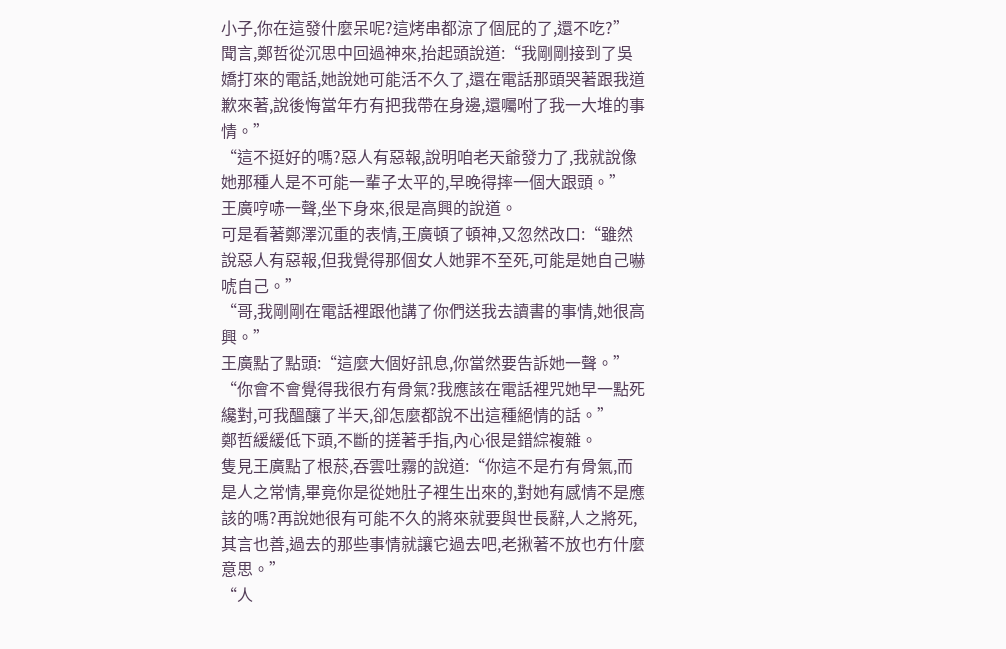小子,你在這發什麼呆呢?這烤串都涼了個屁的了,還不吃?”
聞言,鄭哲從沉思中回過神來,抬起頭說道:“我剛剛接到了吳嬌打來的電話,她說她可能活不久了,還在電話那頭哭著跟我道歉來著,說後悔當年冇有把我帶在身邊,還囑咐了我一大堆的事情。”
“這不挺好的嗎?惡人有惡報,說明咱老天爺發力了,我就說像她那種人是不可能一輩子太平的,早晚得摔一個大跟頭。”
王廣哼哧一聲,坐下身來,很是高興的說道。
可是看著鄭澤沉重的表情,王廣頓了頓神,又忽然改口:“雖然說惡人有惡報,但我覺得那個女人她罪不至死,可能是她自己嚇唬自己。”
“哥,我剛剛在電話裡跟他講了你們送我去讀書的事情,她很高興。”
王廣點了點頭:“這麼大個好訊息,你當然要告訴她一聲。”
“你會不會覺得我很冇有骨氣?我應該在電話裡咒她早一點死纔對,可我醞釀了半天,卻怎麼都說不出這種絕情的話。”
鄭哲緩緩低下頭,不斷的搓著手指,內心很是錯綜複雜。
隻見王廣點了根菸,吞雲吐霧的說道:“你這不是冇有骨氣,而是人之常情,畢竟你是從她肚子裡生出來的,對她有感情不是應該的嗎?再說她很有可能不久的將來就要與世長辭,人之將死,其言也善,過去的那些事情就讓它過去吧,老揪著不放也冇什麼意思。”
“人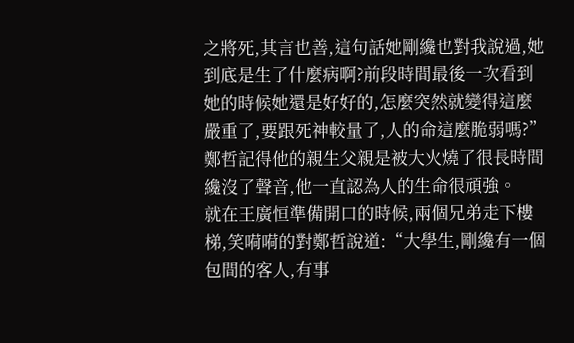之將死,其言也善,這句話她剛纔也對我說過,她到底是生了什麼病啊?前段時間最後一次看到她的時候她還是好好的,怎麼突然就變得這麼嚴重了,要跟死神較量了,人的命這麼脆弱嗎?”
鄭哲記得他的親生父親是被大火燒了很長時間纔沒了聲音,他一直認為人的生命很頑強。
就在王廣恒準備開口的時候,兩個兄弟走下樓梯,笑嗬嗬的對鄭哲說道:“大學生,剛纔有一個包間的客人,有事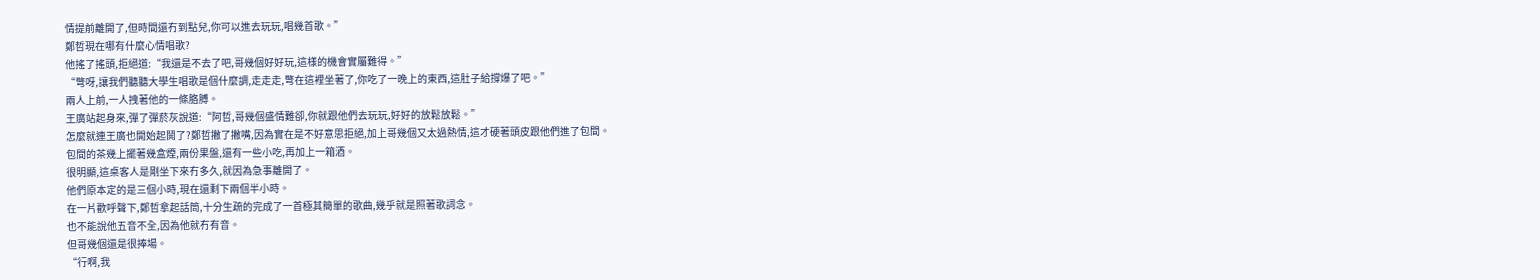情提前離開了,但時間還冇到點兒,你可以進去玩玩,唱幾首歌。”
鄭哲現在哪有什麼心情唱歌?
他搖了搖頭,拒絕道:“我還是不去了吧,哥幾個好好玩,這樣的機會實屬難得。”
“彆呀,讓我們聽聽大學生唱歌是個什麼調,走走走,彆在這裡坐著了,你吃了一晚上的東西,這肚子給撐爆了吧。”
兩人上前,一人拽著他的一條胳膊。
王廣站起身來,彈了彈菸灰說道:“阿哲,哥幾個盛情難卻,你就跟他們去玩玩,好好的放鬆放鬆。”
怎麼就連王廣也開始起鬨了?鄭哲撇了撇嘴,因為實在是不好意思拒絕,加上哥幾個又太過熱情,這才硬著頭皮跟他們進了包間。
包間的茶幾上擺著幾盒煙,兩份果盤,還有一些小吃,再加上一箱酒。
很明顯,這桌客人是剛坐下來冇多久,就因為急事離開了。
他們原本定的是三個小時,現在還剩下兩個半小時。
在一片歡呼聲下,鄭哲拿起話筒,十分生疏的完成了一首極其簡單的歌曲,幾乎就是照著歌詞念。
也不能說他五音不全,因為他就冇有音。
但哥幾個還是很捧場。
“行啊,我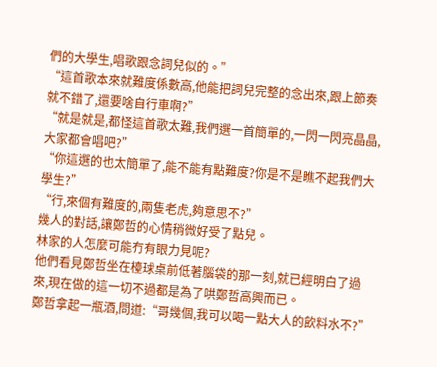們的大學生,唱歌跟念詞兒似的。”
“這首歌本來就難度係數高,他能把詞兒完整的念出來,跟上節奏就不錯了,還要啥自行車啊?”
“就是就是,都怪這首歌太難,我們選一首簡單的,一閃一閃亮晶晶,大家都會唱吧?”
“你這選的也太簡單了,能不能有點難度?你是不是瞧不起我們大學生?”
“行,來個有難度的,兩隻老虎,夠意思不?”
幾人的對話,讓鄭哲的心情稍微好受了點兒。
林家的人怎麼可能冇有眼力見呢?
他們看見鄭哲坐在檯球桌前低著腦袋的那一刻,就已經明白了過來,現在做的這一切不過都是為了哄鄭哲高興而已。
鄭哲拿起一瓶酒,問道:“哥幾個,我可以喝一點大人的飲料水不?”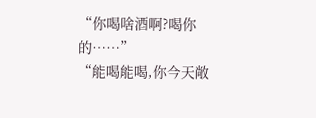“你喝啥酒啊?喝你的……”
“能喝能喝,你今天敞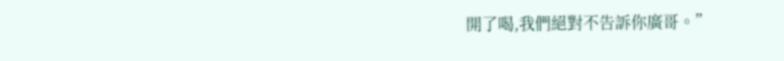開了喝,我們絕對不告訴你廣哥。”